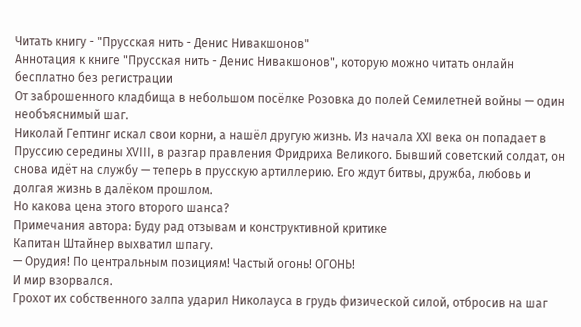Читать книгу - "Прусская нить - Денис Нивакшонов"
Аннотация к книге "Прусская нить - Денис Нивакшонов", которую можно читать онлайн бесплатно без регистрации
От заброшенного кладбища в небольшом посёлке Розовка до полей Семилетней войны — один необъяснимый шаг.
Николай Гептинг искал свои корни, а нашёл другую жизнь. Из начала XXI века он попадает в Пруссию середины XVIII, в разгар правления Фридриха Великого. Бывший советский солдат, он снова идёт на службу — теперь в прусскую артиллерию. Его ждут битвы, дружба, любовь и долгая жизнь в далёком прошлом.
Но какова цена этого второго шанса?
Примечания автора: Буду рад отзывам и конструктивной критике
Капитан Штайнер выхватил шпагу.
— Орудия! По центральным позициям! Частый огонь! ОГОНЬ!
И мир взорвался.
Грохот их собственного залпа ударил Николауса в грудь физической силой, отбросив на шаг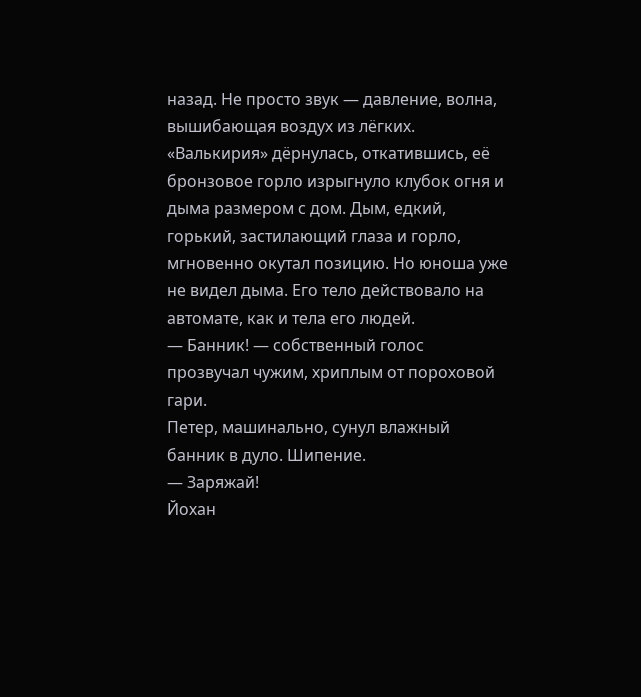назад. Не просто звук — давление, волна, вышибающая воздух из лёгких. «Валькирия» дёрнулась, откатившись, её бронзовое горло изрыгнуло клубок огня и дыма размером с дом. Дым, едкий, горький, застилающий глаза и горло, мгновенно окутал позицию. Но юноша уже не видел дыма. Его тело действовало на автомате, как и тела его людей.
— Банник! — собственный голос прозвучал чужим, хриплым от пороховой гари.
Петер, машинально, сунул влажный банник в дуло. Шипение.
— Заряжай!
Йохан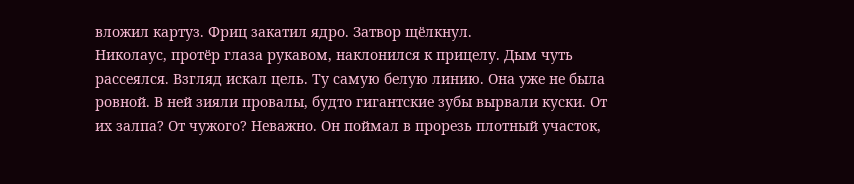вложил картуз. Фриц закатил ядро. Затвор щёлкнул.
Николаус, протёр глаза рукавом, наклонился к прицелу. Дым чуть рассеялся. Взгляд искал цель. Ту самую белую линию. Она уже не была ровной. В ней зияли провалы, будто гигантские зубы вырвали куски. От их залпа? От чужого? Неважно. Он поймал в прорезь плотный участок,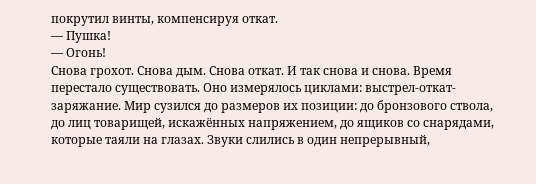покрутил винты, компенсируя откат.
— Пушка!
— Огонь!
Снова грохот. Снова дым. Снова откат. И так снова и снова. Время перестало существовать. Оно измерялось циклами: выстрел-откат-заряжание. Мир сузился до размеров их позиции: до бронзового ствола, до лиц товарищей, искажённых напряжением, до ящиков со снарядами, которые таяли на глазах. Звуки слились в один непрерывный,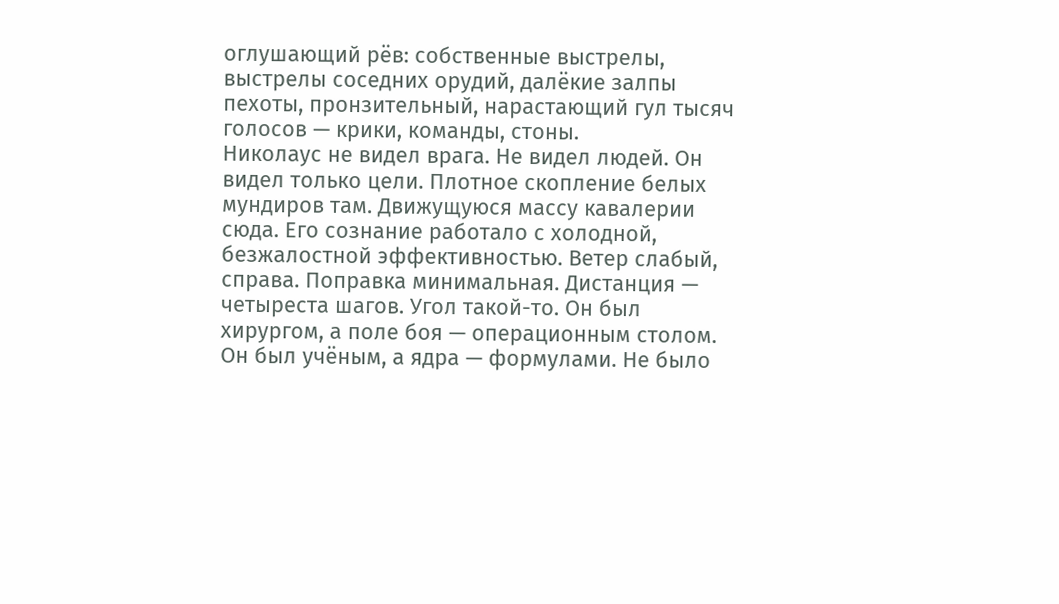оглушающий рёв: собственные выстрелы, выстрелы соседних орудий, далёкие залпы пехоты, пронзительный, нарастающий гул тысяч голосов — крики, команды, стоны.
Николаус не видел врага. Не видел людей. Он видел только цели. Плотное скопление белых мундиров там. Движущуюся массу кавалерии сюда. Его сознание работало с холодной, безжалостной эффективностью. Ветер слабый, справа. Поправка минимальная. Дистанция — четыреста шагов. Угол такой-то. Он был хирургом, а поле боя — операционным столом. Он был учёным, а ядра — формулами. Не было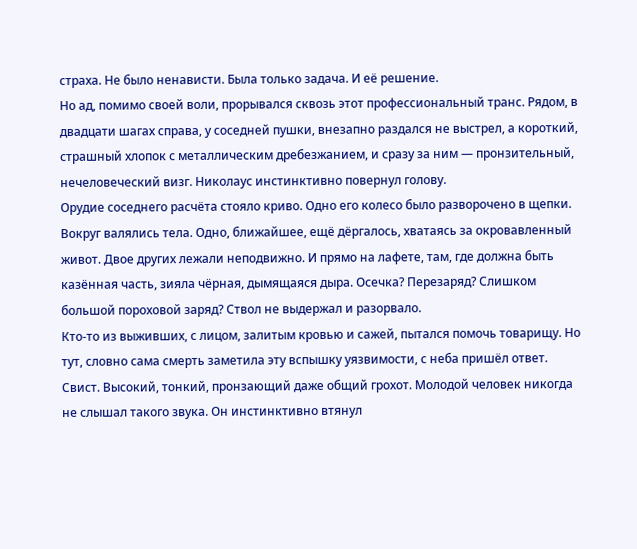страха. Не было ненависти. Была только задача. И её решение.
Но ад, помимо своей воли, прорывался сквозь этот профессиональный транс. Рядом, в двадцати шагах справа, у соседней пушки, внезапно раздался не выстрел, а короткий, страшный хлопок с металлическим дребезжанием, и сразу за ним — пронзительный, нечеловеческий визг. Николаус инстинктивно повернул голову.
Орудие соседнего расчёта стояло криво. Одно его колесо было разворочено в щепки. Вокруг валялись тела. Одно, ближайшее, ещё дёргалось, хватаясь за окровавленный живот. Двое других лежали неподвижно. И прямо на лафете, там, где должна быть казённая часть, зияла чёрная, дымящаяся дыра. Осечка? Перезаряд? Слишком большой пороховой заряд? Ствол не выдержал и разорвало.
Кто-то из выживших, с лицом, залитым кровью и сажей, пытался помочь товарищу. Но тут, словно сама смерть заметила эту вспышку уязвимости, с неба пришёл ответ.
Свист. Высокий, тонкий, пронзающий даже общий грохот. Молодой человек никогда не слышал такого звука. Он инстинктивно втянул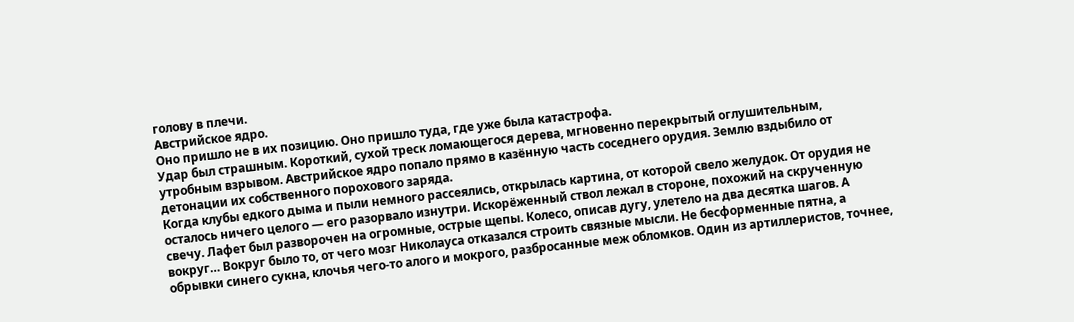голову в плечи.
Австрийское ядро.
Оно пришло не в их позицию. Оно пришло туда, где уже была катастрофа.
Удар был страшным. Короткий, сухой треск ломающегося дерева, мгновенно перекрытый оглушительным, утробным взрывом. Австрийское ядро попало прямо в казённую часть соседнего орудия. Землю вздыбило от детонации их собственного порохового заряда.
Когда клубы едкого дыма и пыли немного рассеялись, открылась картина, от которой свело желудок. От орудия не осталось ничего целого — его разорвало изнутри. Искорёженный ствол лежал в стороне, похожий на скрученную свечу. Лафет был разворочен на огромные, острые щепы. Колесо, описав дугу, улетело на два десятка шагов. А вокруг… Вокруг было то, от чего мозг Николауса отказался строить связные мысли. Не бесформенные пятна, а обрывки синего сукна, клочья чего-то алого и мокрого, разбросанные меж обломков. Один из артиллеристов, точнее,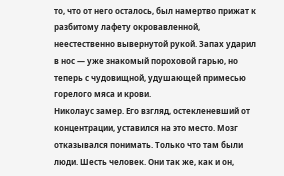то, что от него осталось, был намертво прижат к разбитому лафету окровавленной, неестественно вывернутой рукой. Запах ударил в нос — уже знакомый пороховой гарью, но теперь с чудовищной, удушающей примесью горелого мяса и крови.
Николаус замер. Его взгляд, остекленевший от концентрации, уставился на это место. Мозг отказывался понимать. Только что там были люди. Шесть человек. Они так же, как и он,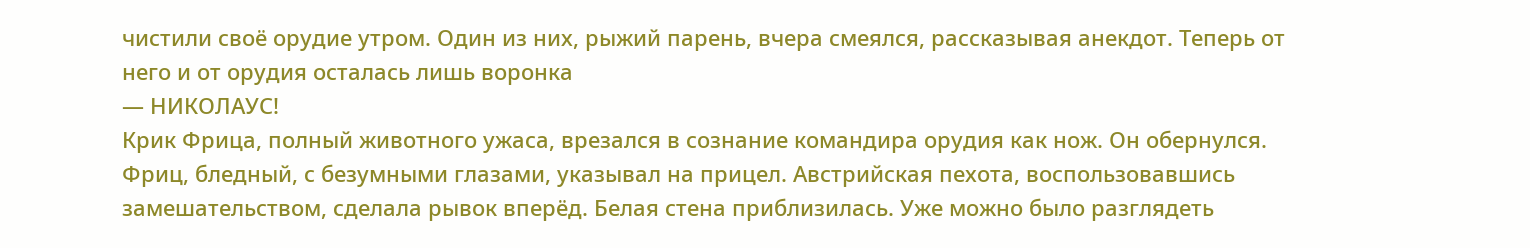чистили своё орудие утром. Один из них, рыжий парень, вчера смеялся, рассказывая анекдот. Теперь от него и от орудия осталась лишь воронка
— НИКОЛАУС!
Крик Фрица, полный животного ужаса, врезался в сознание командира орудия как нож. Он обернулся. Фриц, бледный, с безумными глазами, указывал на прицел. Австрийская пехота, воспользовавшись замешательством, сделала рывок вперёд. Белая стена приблизилась. Уже можно было разглядеть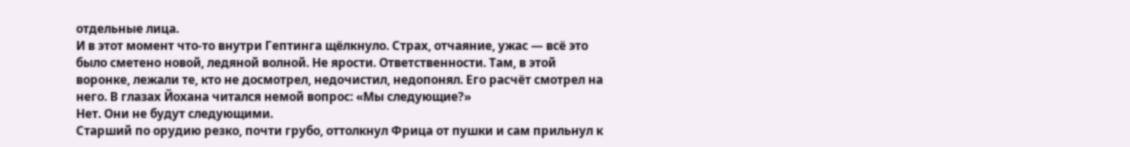отдельные лица.
И в этот момент что-то внутри Гептинга щёлкнуло. Страх, отчаяние, ужас — всё это было сметено новой, ледяной волной. Не ярости. Ответственности. Там, в этой воронке, лежали те, кто не досмотрел, недочистил, недопонял. Его расчёт смотрел на него. В глазах Йохана читался немой вопрос: «Мы следующие?»
Нет. Они не будут следующими.
Старший по орудию резко, почти грубо, оттолкнул Фрица от пушки и сам прильнул к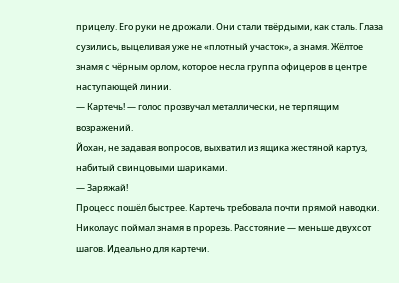прицелу. Его руки не дрожали. Они стали твёрдыми, как сталь. Глаза сузились, выцеливая уже не «плотный участок», а знамя. Жёлтое знамя с чёрным орлом, которое несла группа офицеров в центре наступающей линии.
— Картечь! — голос прозвучал металлически, не терпящим возражений.
Йохан, не задавая вопросов, выхватил из ящика жестяной картуз, набитый свинцовыми шариками.
— Заряжай!
Процесс пошёл быстрее. Картечь требовала почти прямой наводки.
Николаус поймал знамя в прорезь. Расстояние — меньше двухсот шагов. Идеально для картечи.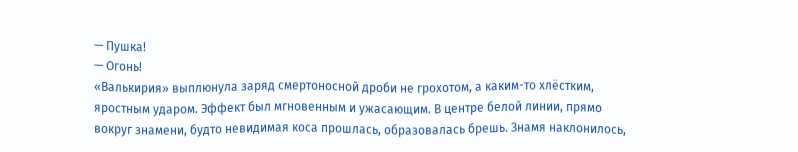— Пушка!
— Огонь!
«Валькирия» выплюнула заряд смертоносной дроби не грохотом, а каким-то хлёстким, яростным ударом. Эффект был мгновенным и ужасающим. В центре белой линии, прямо вокруг знамени, будто невидимая коса прошлась, образовалась брешь. Знамя наклонилось,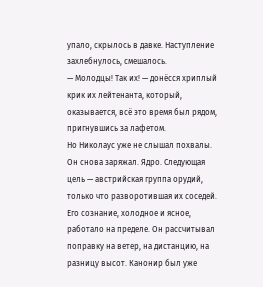упало, скрылось в давке. Наступление захлебнулось, смешалось.
— Молодцы! Так их! — донёсся хриплый крик их лейтенанта, который, оказывается, всё это время был рядом, пригнувшись за лафетом.
Но Николаус уже не слышал похвалы. Он снова заряжал. Ядро. Следующая цель — австрийская группа орудий, только что разворотившая их соседей. Его сознание, холодное и ясное, работало на пределе. Он рассчитывал поправку на ветер, на дистанцию, на разницу высот. Канонир был уже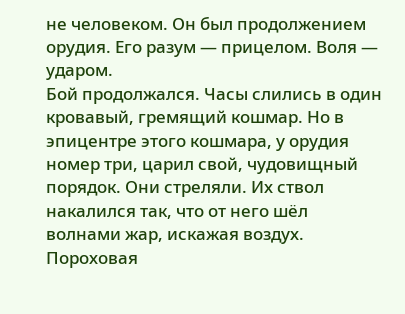не человеком. Он был продолжением орудия. Его разум — прицелом. Воля — ударом.
Бой продолжался. Часы слились в один кровавый, гремящий кошмар. Но в эпицентре этого кошмара, у орудия номер три, царил свой, чудовищный порядок. Они стреляли. Их ствол накалился так, что от него шёл волнами жар, искажая воздух. Пороховая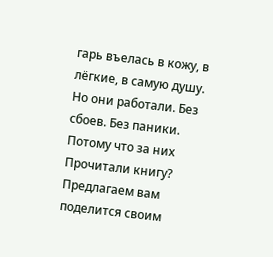гарь въелась в кожу, в лёгкие, в самую душу. Но они работали. Без сбоев. Без паники. Потому что за них
Прочитали книгу? Предлагаем вам поделится своим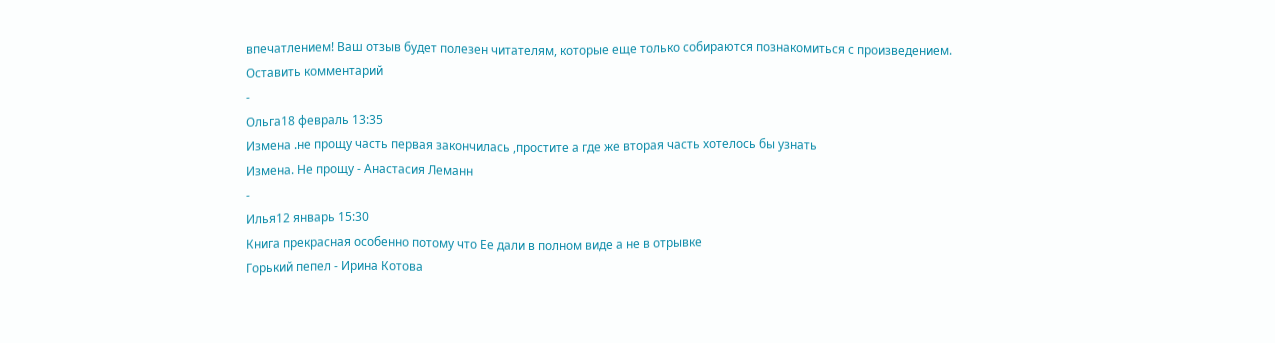впечатлением! Ваш отзыв будет полезен читателям, которые еще только собираются познакомиться с произведением.
Оставить комментарий
-
Ольга18 февраль 13:35
Измена .не прощу часть первая закончилась ,простите а где же вторая часть хотелось бы узнать
Измена. Не прощу - Анастасия Леманн
-
Илья12 январь 15:30
Книга прекрасная особенно потому что Ее дали в полном виде а не в отрывке
Горький пепел - Ирина Котова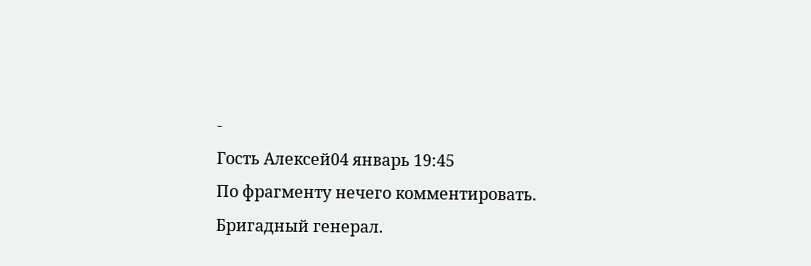-
Гость Алексей04 январь 19:45
По фрагменту нечего комментировать.
Бригадный генерал.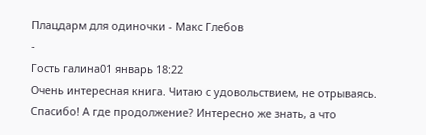Плацдарм для одиночки - Макс Глебов
-
Гость галина01 январь 18:22
Очень интересная книга. Читаю с удовольствием, не отрываясь. Спасибо! А где продолжение? Интересно же знать, а что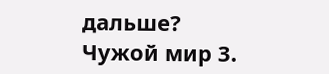дальше?
Чужой мир 3.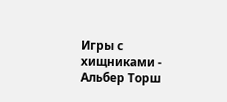Игры с хищниками - Альбер Торш